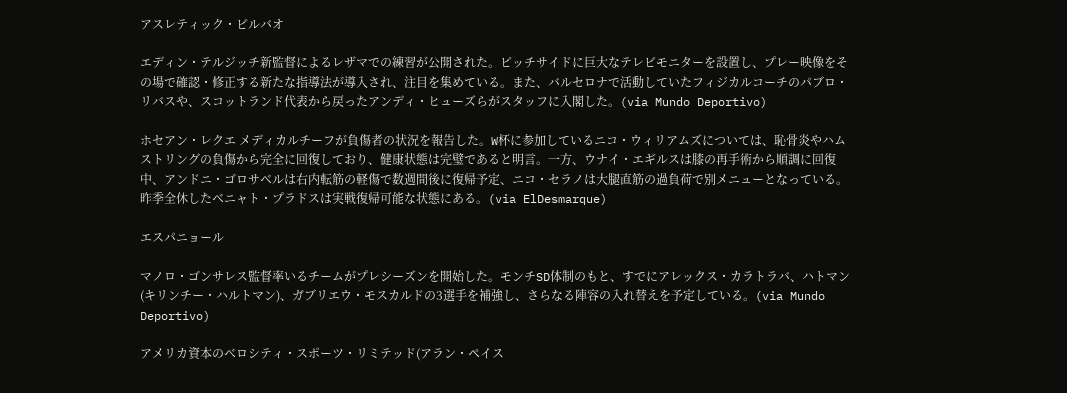アスレティック・ビルバオ

エディン・テルジッチ新監督によるレザマでの練習が公開された。ピッチサイドに巨大なテレビモニターを設置し、プレー映像をその場で確認・修正する新たな指導法が導入され、注目を集めている。また、バルセロナで活動していたフィジカルコーチのパブロ・リバスや、スコットランド代表から戻ったアンディ・ヒューズらがスタッフに入閣した。(via Mundo Deportivo)

ホセアン・レクエ メディカルチーフが負傷者の状況を報告した。W杯に参加しているニコ・ウィリアムズについては、恥骨炎やハムストリングの負傷から完全に回復しており、健康状態は完璧であると明言。一方、ウナイ・エギルスは膝の再手術から順調に回復中、アンドニ・ゴロサベルは右内転筋の軽傷で数週間後に復帰予定、ニコ・セラノは大腿直筋の過負荷で別メニューとなっている。昨季全休したベニャト・プラドスは実戦復帰可能な状態にある。(via ElDesmarque)

エスパニョール

マノロ・ゴンサレス監督率いるチームがプレシーズンを開始した。モンチSD体制のもと、すでにアレックス・カラトラバ、ハトマン(キリンチー・ハルトマン)、ガブリエウ・モスカルドの3選手を補強し、さらなる陣容の入れ替えを予定している。(via Mundo Deportivo)

アメリカ資本のベロシティ・スポーツ・リミテッド(アラン・ペイス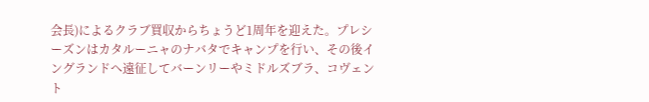会長)によるクラブ買収からちょうど1周年を迎えた。プレシーズンはカタルーニャのナバタでキャンプを行い、その後イングランドへ遠征してバーンリーやミドルズブラ、コヴェント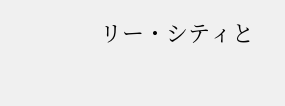リー・シティと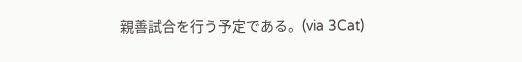親善試合を行う予定である。(via 3Cat)